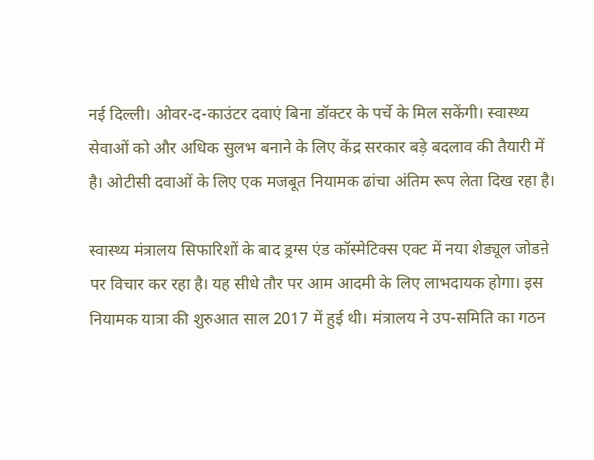नई दिल्ली। ओवर-द-काउंटर दवाएं बिना डॉक्टर के पर्चे के मिल सकेंगी। स्वास्थ्य सेवाओं को और अधिक सुलभ बनाने के लिए केंद्र सरकार बड़े बदलाव की तैयारी में है। ओटीसी दवाओं के लिए एक मजबूत नियामक ढांचा अंतिम रूप लेता दिख रहा है।

स्वास्थ्य मंत्रालय सिफारिशों के बाद ड्रग्स एंड कॉस्मेटिक्स एक्ट में नया शेड्यूल जोडऩे पर विचार कर रहा है। यह सीधे तौर पर आम आदमी के लिए लाभदायक होगा। इस नियामक यात्रा की शुरुआत साल 2017 में हुई थी। मंत्रालय ने उप-समिति का गठन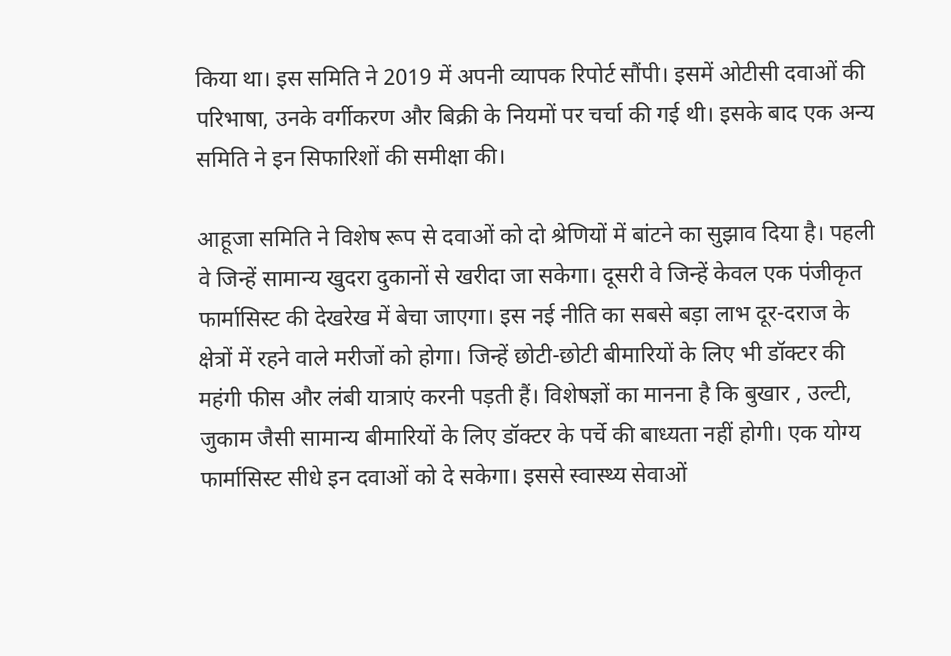किया था। इस समिति ने 2019 में अपनी व्यापक रिपोर्ट सौंपी। इसमें ओटीसी दवाओं की परिभाषा, उनके वर्गीकरण और बिक्री के नियमों पर चर्चा की गई थी। इसके बाद एक अन्य समिति ने इन सिफारिशों की समीक्षा की।

आहूजा समिति ने विशेष रूप से दवाओं को दो श्रेणियों में बांटने का सुझाव दिया है। पहली वे जिन्हें सामान्य खुदरा दुकानों से खरीदा जा सकेगा। दूसरी वे जिन्हें केवल एक पंजीकृत फार्मासिस्ट की देखरेख में बेचा जाएगा। इस नई नीति का सबसे बड़ा लाभ दूर-दराज के क्षेत्रों में रहने वाले मरीजों को होगा। जिन्हें छोटी-छोटी बीमारियों के लिए भी डॉक्टर की महंगी फीस और लंबी यात्राएं करनी पड़ती हैं। विशेषज्ञों का मानना है कि बुखार , उल्टी, जुकाम जैसी सामान्य बीमारियों के लिए डॉक्टर के पर्चे की बाध्यता नहीं होगी। एक योग्य फार्मासिस्ट सीधे इन दवाओं को दे सकेगा। इससे स्वास्थ्य सेवाओं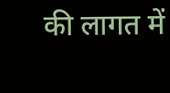की लागत में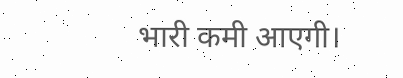भारी कमी आएगी।